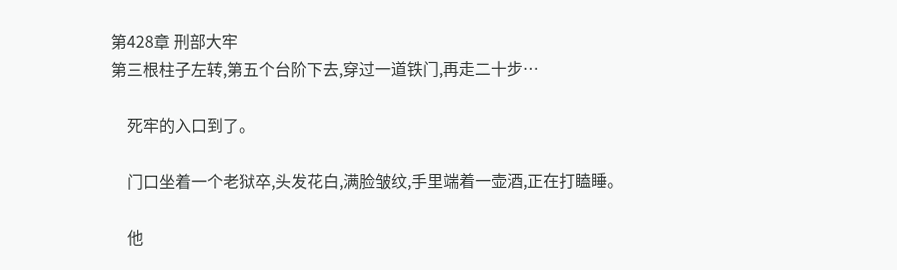第428章 刑部大牢
第三根柱子左转,第五个台阶下去,穿过一道铁门,再走二十步…

    死牢的入口到了。

    门口坐着一个老狱卒,头发花白,满脸皱纹,手里端着一壶酒,正在打瞌睡。

    他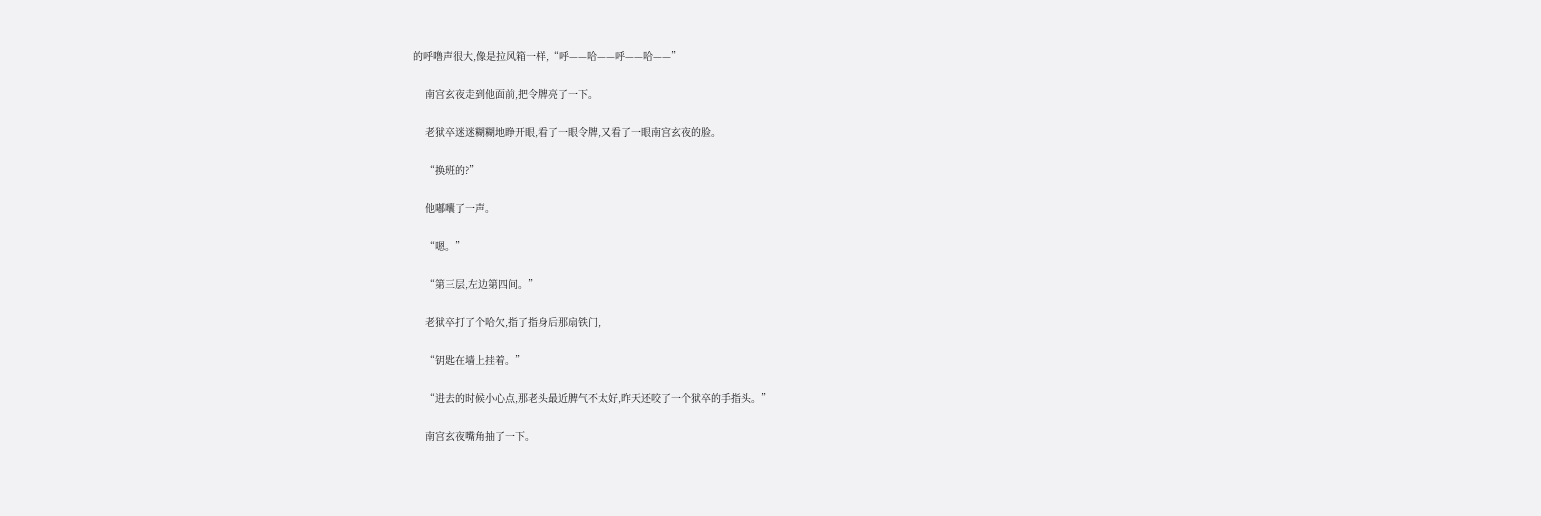的呼噜声很大,像是拉风箱一样,“呼——哈——呼——哈——”

    南宫玄夜走到他面前,把令牌亮了一下。

    老狱卒迷迷糊糊地睁开眼,看了一眼令牌,又看了一眼南宫玄夜的脸。

    “换班的?”

    他嘟囔了一声。

    “嗯。”

    “第三层,左边第四间。”

    老狱卒打了个哈欠,指了指身后那扇铁门,

    “钥匙在墙上挂着。”

    “进去的时候小心点,那老头最近脾气不太好,昨天还咬了一个狱卒的手指头。”

    南宫玄夜嘴角抽了一下。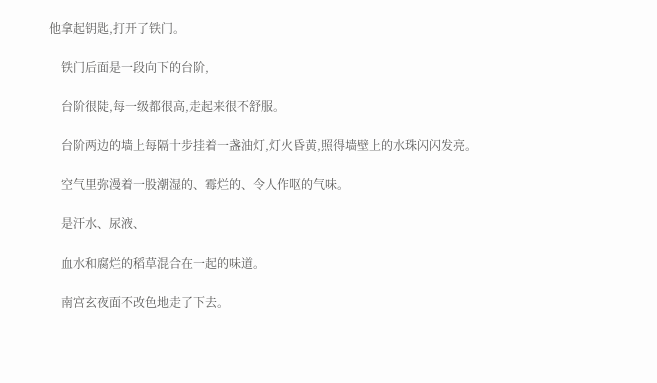他拿起钥匙,打开了铁门。

    铁门后面是一段向下的台阶,

    台阶很陡,每一级都很高,走起来很不舒服。

    台阶两边的墙上每隔十步挂着一盏油灯,灯火昏黄,照得墙壁上的水珠闪闪发亮。

    空气里弥漫着一股潮湿的、霉烂的、令人作呕的气味。

    是汗水、尿液、

    血水和腐烂的稻草混合在一起的味道。

    南宫玄夜面不改色地走了下去。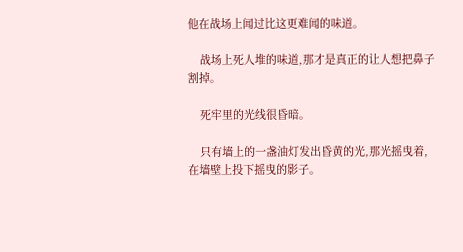他在战场上闻过比这更难闻的味道。

    战场上死人堆的味道,那才是真正的让人想把鼻子割掉。

    死牢里的光线很昏暗。

    只有墙上的一盏油灯发出昏黄的光,那光摇曳着,在墙壁上投下摇曳的影子。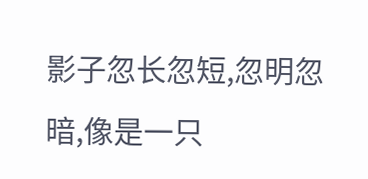影子忽长忽短,忽明忽暗,像是一只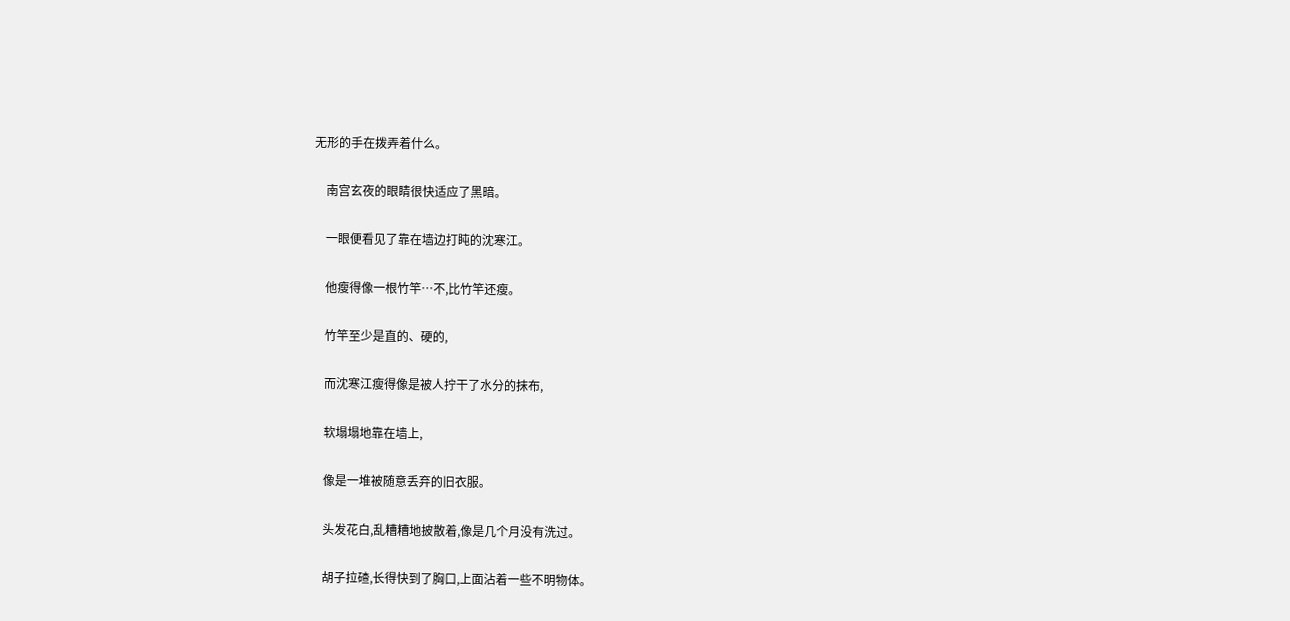无形的手在拨弄着什么。

    南宫玄夜的眼睛很快适应了黑暗。

    一眼便看见了靠在墙边打盹的沈寒江。

    他瘦得像一根竹竿…不,比竹竿还瘦。

    竹竿至少是直的、硬的,

    而沈寒江瘦得像是被人拧干了水分的抹布,

    软塌塌地靠在墙上,

    像是一堆被随意丢弃的旧衣服。

    头发花白,乱糟糟地披散着,像是几个月没有洗过。

    胡子拉碴,长得快到了胸口,上面沾着一些不明物体。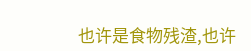也许是食物残渣,也许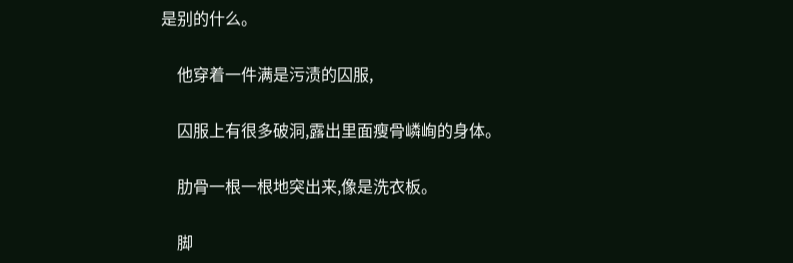是别的什么。

    他穿着一件满是污渍的囚服,

    囚服上有很多破洞,露出里面瘦骨嶙峋的身体。

    肋骨一根一根地突出来,像是洗衣板。

    脚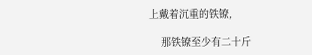上戴着沉重的铁镣,

    那铁镣至少有二十斤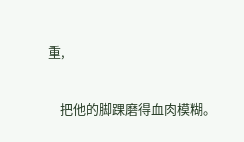重,

    把他的脚踝磨得血肉模糊。